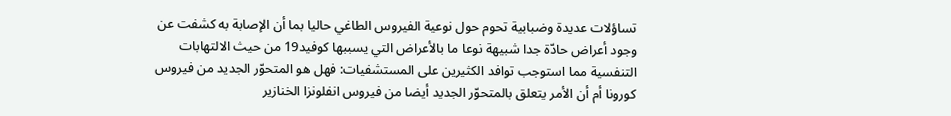تساؤلات عديدة وضبابية تحوم حول نوعية الفيروس الطاغي حاليا بما أن الإصابة به كشفت عن وجود أعراض حادّة جدا شبيهة نوعا ما بالأعراض التي يسببها كوفيد19 من حيث الالتهابات التنفسية مما استوجب توافد الكثيرين على المستشفيات: فهل هو المتحوّر الجديد من فيروس كورونا أم أن الأمر يتعلق بالمتحوّر الجديد أيضا من فيروس انفلونزا الخنازير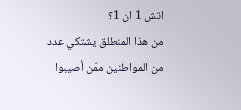اتش 1 ان 1؟
من هذا المنطلق يشتكي عدد من المواطنين ممّن أصيبوا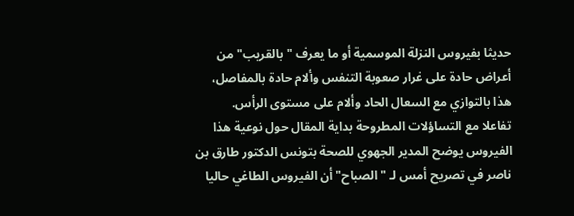حديثا بفيروس النزلة الموسمية أو ما يعرف "بالقريب" من أعراض حادة على غرار صعوبة التنفس وألام حادة بالمفاصل، هذا بالتوازي مع السعال الحاد وألام على مستوى الرأس.
تفاعلا مع التساؤلات المطروحة بداية المقال حول نوعية هذا الفيروس يوضح المدير الجهوي للصحة بتونس الدكتور طارق بن ناصر في تصريح أمس لـ "الصباح" أن الفيروس الطاغي حاليا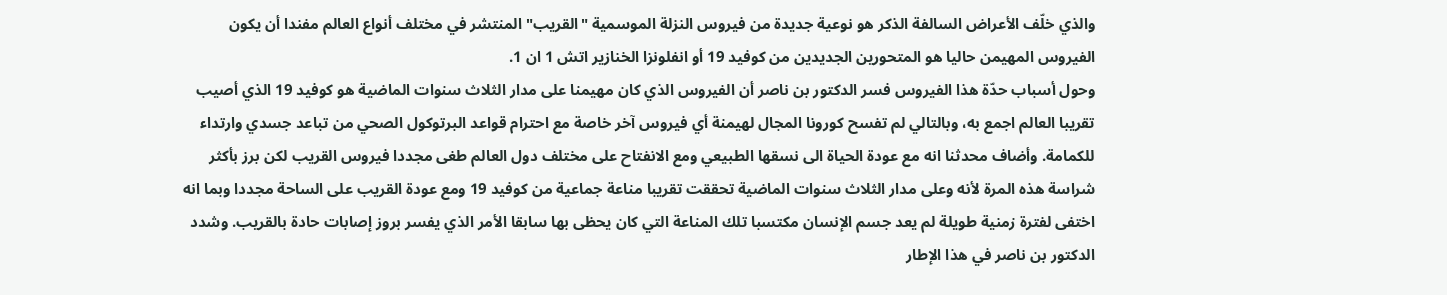والذي خلّف الأعراض السالفة الذكر هو نوعية جديدة من فيروس النزلة الموسمية "القريب" المنتشر في مختلف أنواع العالم مفندا أن يكون الفيروس المهيمن حاليا هو المتحورين الجديدين من كوفيد 19 أو انفلونزا الخنازير اتش 1 ان 1.
وحول أسباب حدّة هذا الفيروس فسر الدكتور بن ناصر أن الفيروس الذي كان مهيمنا على مدار الثلاث سنوات الماضية هو كوفيد 19 الذي أصيب تقريبا العالم اجمع به، وبالتالي لم تفسح كورونا المجال لهيمنة أي فيروس آخر خاصة مع احترام قواعد البرتوكول الصحي من تباعد جسدي وارتداء للكمامة. وأضاف محدثنا انه مع عودة الحياة الى نسقها الطبيعي ومع الانفتاح على مختلف دول العالم طغى مجددا فيروس القريب لكن برز بأكثر شراسة هذه المرة لأنه وعلى مدار الثلاث سنوات الماضية تحققت تقريبا مناعة جماعية من كوفيد 19 ومع عودة القريب على الساحة مجددا وبما انه اختفى لفترة زمنية طويلة لم يعد جسم الإنسان مكتسبا تلك المناعة التي كان يحظى بها سابقا الأمر الذي يفسر بروز إصابات حادة بالقريب. وشدد الدكتور بن ناصر في هذا الإطار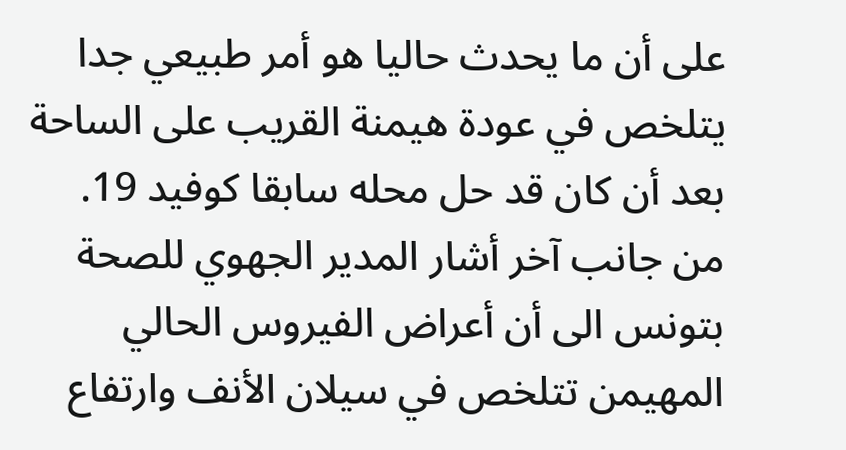على أن ما يحدث حاليا هو أمر طبيعي جدا يتلخص في عودة هيمنة القريب على الساحة بعد أن كان قد حل محله سابقا كوفيد 19.
من جانب آخر أشار المدير الجهوي للصحة بتونس الى أن أعراض الفيروس الحالي المهيمن تتلخص في سيلان الأنف وارتفاع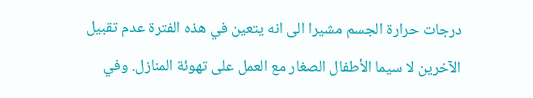درجات حرارة الجسم مشيرا الى انه يتعين في هذه الفترة عدم تقبيل الآخرين لا سيما الأطفال الصغار مع العمل على تهوئة المنازل. وفي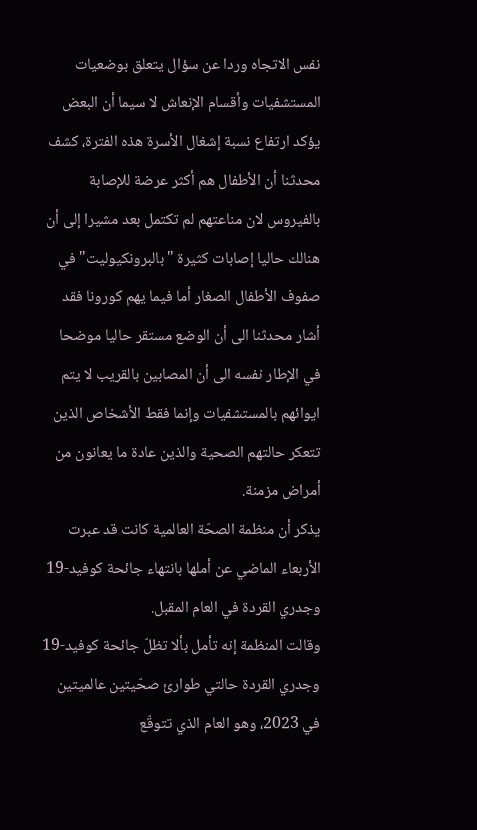نفس الاتجاه وردا عن سؤال يتعلق بوضعيات المستشفيات وأقسام الإنعاش لا سيما أن البعض يؤكد ارتفاع نسبة إشغال الأسرة هذه الفترة، كشف محدثنا أن الأطفال هم أكثر عرضة للإصابة بالفيروس لان مناعتهم لم تكتمل بعد مشيرا إلى أن هنالك حاليا إصابات كثيرة "بالبرونكيوليت" في صفوف الأطفال الصغار أما فيما يهم كورونا فقد أشار محدثنا الى أن الوضع مستقر حاليا موضحا في الإطار نفسه الى أن المصابين بالقريب لا يتم ايوائهم بالمستشفيات وإنما فقط الأشخاص الذين تتعكر حالتهم الصحية والذين عادة ما يعانون من أمراض مزمنة.
يذكر أن منظمة الصحّة العالمية كانت قد عبرت الأربعاء الماضي عن أملها بانتهاء جائحة كوفيد-19 وجدري القردة في العام المقبل.
وقالت المنظمة إنه تأمل بألا تظلّ جائحة كوفيد-19 وجدري القردة حالتي طوارئ صحّيتين عالميتين في 2023، وهو العام الذي تتوقّع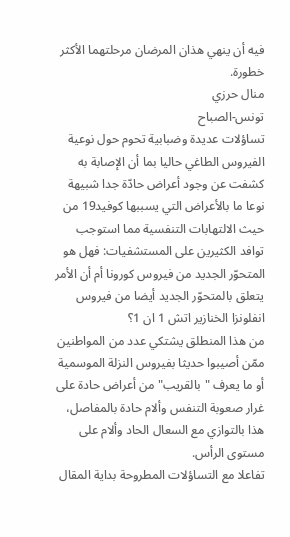فيه أن ينهي هذان المرضان مرحلتهما الأكثر خطورة.
منال حرزي
تونس-الصباح
تساؤلات عديدة وضبابية تحوم حول نوعية الفيروس الطاغي حاليا بما أن الإصابة به كشفت عن وجود أعراض حادّة جدا شبيهة نوعا ما بالأعراض التي يسببها كوفيد19 من حيث الالتهابات التنفسية مما استوجب توافد الكثيرين على المستشفيات: فهل هو المتحوّر الجديد من فيروس كورونا أم أن الأمر يتعلق بالمتحوّر الجديد أيضا من فيروس انفلونزا الخنازير اتش 1 ان 1؟
من هذا المنطلق يشتكي عدد من المواطنين ممّن أصيبوا حديثا بفيروس النزلة الموسمية أو ما يعرف "بالقريب" من أعراض حادة على غرار صعوبة التنفس وألام حادة بالمفاصل، هذا بالتوازي مع السعال الحاد وألام على مستوى الرأس.
تفاعلا مع التساؤلات المطروحة بداية المقال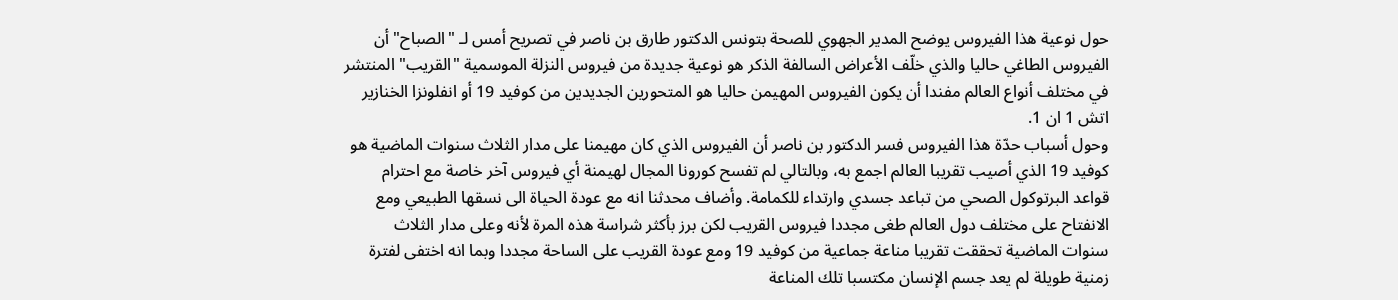حول نوعية هذا الفيروس يوضح المدير الجهوي للصحة بتونس الدكتور طارق بن ناصر في تصريح أمس لـ "الصباح" أن الفيروس الطاغي حاليا والذي خلّف الأعراض السالفة الذكر هو نوعية جديدة من فيروس النزلة الموسمية "القريب" المنتشر في مختلف أنواع العالم مفندا أن يكون الفيروس المهيمن حاليا هو المتحورين الجديدين من كوفيد 19 أو انفلونزا الخنازير اتش 1 ان 1.
وحول أسباب حدّة هذا الفيروس فسر الدكتور بن ناصر أن الفيروس الذي كان مهيمنا على مدار الثلاث سنوات الماضية هو كوفيد 19 الذي أصيب تقريبا العالم اجمع به، وبالتالي لم تفسح كورونا المجال لهيمنة أي فيروس آخر خاصة مع احترام قواعد البرتوكول الصحي من تباعد جسدي وارتداء للكمامة. وأضاف محدثنا انه مع عودة الحياة الى نسقها الطبيعي ومع الانفتاح على مختلف دول العالم طغى مجددا فيروس القريب لكن برز بأكثر شراسة هذه المرة لأنه وعلى مدار الثلاث سنوات الماضية تحققت تقريبا مناعة جماعية من كوفيد 19 ومع عودة القريب على الساحة مجددا وبما انه اختفى لفترة زمنية طويلة لم يعد جسم الإنسان مكتسبا تلك المناعة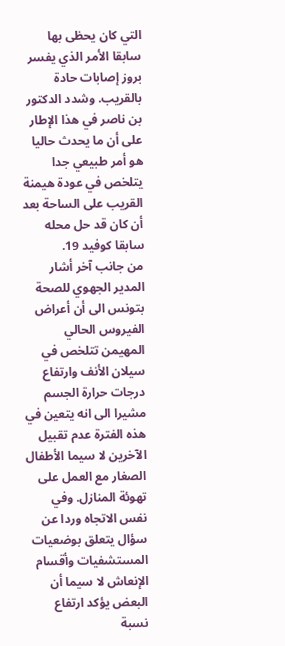التي كان يحظى بها سابقا الأمر الذي يفسر بروز إصابات حادة بالقريب. وشدد الدكتور بن ناصر في هذا الإطار على أن ما يحدث حاليا هو أمر طبيعي جدا يتلخص في عودة هيمنة القريب على الساحة بعد أن كان قد حل محله سابقا كوفيد 19.
من جانب آخر أشار المدير الجهوي للصحة بتونس الى أن أعراض الفيروس الحالي المهيمن تتلخص في سيلان الأنف وارتفاع درجات حرارة الجسم مشيرا الى انه يتعين في هذه الفترة عدم تقبيل الآخرين لا سيما الأطفال الصغار مع العمل على تهوئة المنازل. وفي نفس الاتجاه وردا عن سؤال يتعلق بوضعيات المستشفيات وأقسام الإنعاش لا سيما أن البعض يؤكد ارتفاع نسبة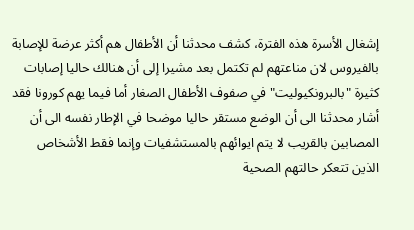إشغال الأسرة هذه الفترة، كشف محدثنا أن الأطفال هم أكثر عرضة للإصابة بالفيروس لان مناعتهم لم تكتمل بعد مشيرا إلى أن هنالك حاليا إصابات كثيرة "بالبرونكيوليت" في صفوف الأطفال الصغار أما فيما يهم كورونا فقد أشار محدثنا الى أن الوضع مستقر حاليا موضحا في الإطار نفسه الى أن المصابين بالقريب لا يتم ايوائهم بالمستشفيات وإنما فقط الأشخاص الذين تتعكر حالتهم الصحية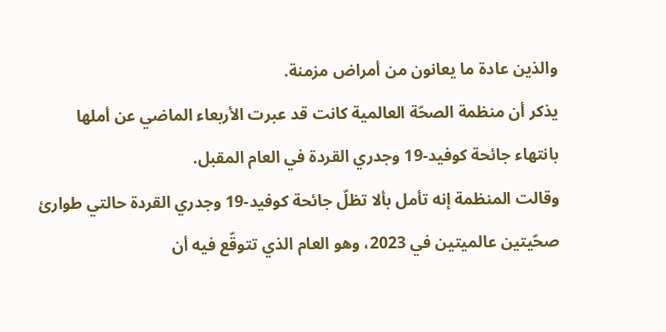والذين عادة ما يعانون من أمراض مزمنة.
يذكر أن منظمة الصحّة العالمية كانت قد عبرت الأربعاء الماضي عن أملها بانتهاء جائحة كوفيد-19 وجدري القردة في العام المقبل.
وقالت المنظمة إنه تأمل بألا تظلّ جائحة كوفيد-19 وجدري القردة حالتي طوارئ صحّيتين عالميتين في 2023، وهو العام الذي تتوقّع فيه أن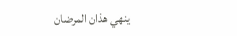ينهي هذان المرضان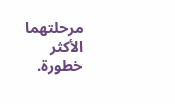مرحلتهما الأكثر خطورة.